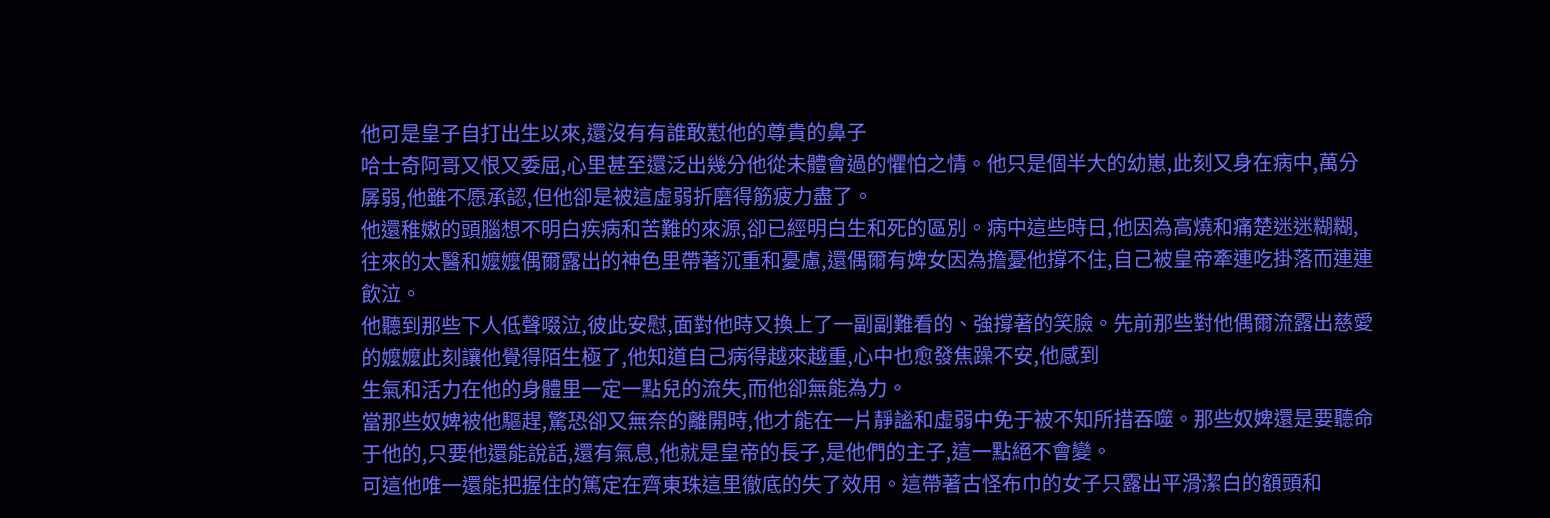他可是皇子自打出生以來,還沒有有誰敢懟他的尊貴的鼻子
哈士奇阿哥又恨又委屈,心里甚至還泛出幾分他從未體會過的懼怕之情。他只是個半大的幼崽,此刻又身在病中,萬分孱弱,他雖不愿承認,但他卻是被這虛弱折磨得筋疲力盡了。
他還稚嫩的頭腦想不明白疾病和苦難的來源,卻已經明白生和死的區別。病中這些時日,他因為高燒和痛楚迷迷糊糊,往來的太醫和嬤嬤偶爾露出的神色里帶著沉重和憂慮,還偶爾有婢女因為擔憂他撐不住,自己被皇帝牽連吃掛落而連連飲泣。
他聽到那些下人低聲啜泣,彼此安慰,面對他時又換上了一副副難看的、強撐著的笑臉。先前那些對他偶爾流露出慈愛的嬤嬤此刻讓他覺得陌生極了,他知道自己病得越來越重,心中也愈發焦躁不安,他感到
生氣和活力在他的身體里一定一點兒的流失,而他卻無能為力。
當那些奴婢被他驅趕,驚恐卻又無奈的離開時,他才能在一片靜謐和虛弱中免于被不知所措吞噬。那些奴婢還是要聽命于他的,只要他還能說話,還有氣息,他就是皇帝的長子,是他們的主子,這一點絕不會變。
可這他唯一還能把握住的篤定在齊東珠這里徹底的失了效用。這帶著古怪布巾的女子只露出平滑潔白的額頭和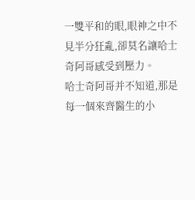一雙平和的眼,眼神之中不見半分狂亂,卻莫名讓哈士奇阿哥感受到壓力。
哈士奇阿哥并不知道,那是每一個來齊醫生的小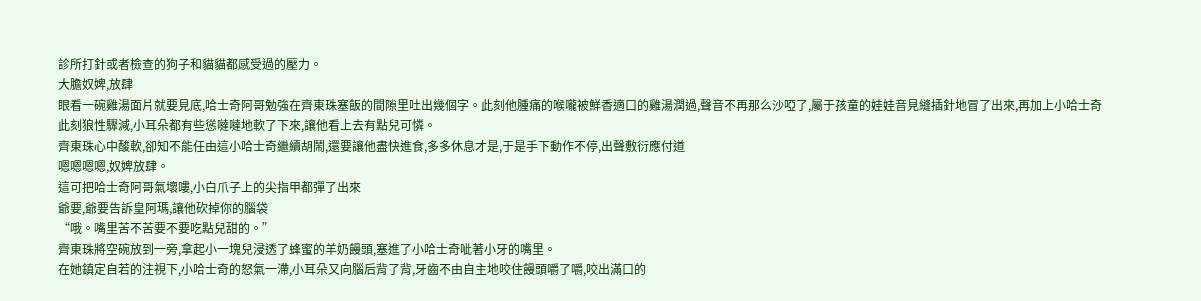診所打針或者檢查的狗子和貓貓都感受過的壓力。
大膽奴婢,放肆
眼看一碗雞湯面片就要見底,哈士奇阿哥勉強在齊東珠塞飯的間隙里吐出幾個字。此刻他腫痛的喉嚨被鮮香適口的雞湯潤過,聲音不再那么沙啞了,屬于孩童的娃娃音見縫插針地冒了出來,再加上小哈士奇此刻狼性驟減,小耳朵都有些慫噠噠地軟了下來,讓他看上去有點兒可憐。
齊東珠心中酸軟,卻知不能任由這小哈士奇繼續胡鬧,還要讓他盡快進食,多多休息才是,于是手下動作不停,出聲敷衍應付道
嗯嗯嗯嗯,奴婢放肆。
這可把哈士奇阿哥氣壞嘍,小白爪子上的尖指甲都彈了出來
爺要,爺要告訴皇阿瑪,讓他砍掉你的腦袋
“哦。嘴里苦不苦要不要吃點兒甜的。”
齊東珠將空碗放到一旁,拿起小一塊兒浸透了蜂蜜的羊奶饅頭,塞進了小哈士奇呲著小牙的嘴里。
在她鎮定自若的注視下,小哈士奇的怒氣一滯,小耳朵又向腦后背了背,牙齒不由自主地咬住饅頭嚼了嚼,咬出滿口的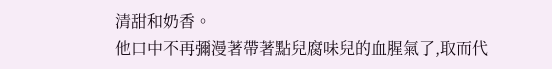清甜和奶香。
他口中不再彌漫著帶著點兒腐味兒的血腥氣了,取而代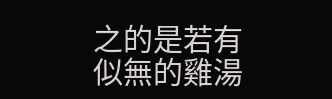之的是若有似無的雞湯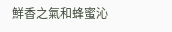鮮香之氣和蜂蜜沁